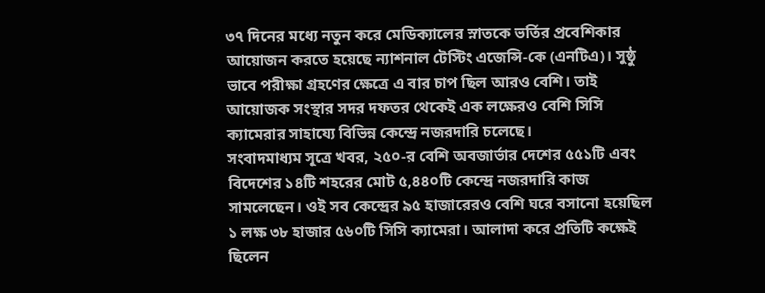৩৭ দিনের মধ্যে নতুন করে মেডিক্যালের স্নাতকে ভর্তির প্রবেশিকার আয়োজন করতে হয়েছে ন্যাশনাল টেস্টিং এজেন্সি-কে (এনটিএ)। সুষ্ঠু ভাবে পরীক্ষা গ্রহণের ক্ষেত্রে এ বার চাপ ছিল আরও বেশি। তাই আয়োজক সংস্থার সদর দফতর থেকেই এক লক্ষেরও বেশি সিসি ক্যামেরার সাহায্যে বিভিন্ন কেন্দ্রে নজরদারি চলেছে।
সংবাদমাধ্যম সূত্রে খবর, ২৫০-র বেশি অবজার্ভার দেশের ৫৫১টি এবং বিদেশের ১৪টি শহরের মোট ৫,৪৪০টি কেন্দ্রে নজরদারি কাজ সামলেছেন। ওই সব কেন্দ্রের ৯৫ হাজারেরও বেশি ঘরে বসানো হয়েছিল ১ লক্ষ ৩৮ হাজার ৫৬০টি সিসি ক্যামেরা। আলাদা করে প্রতিটি কক্ষেই ছিলেন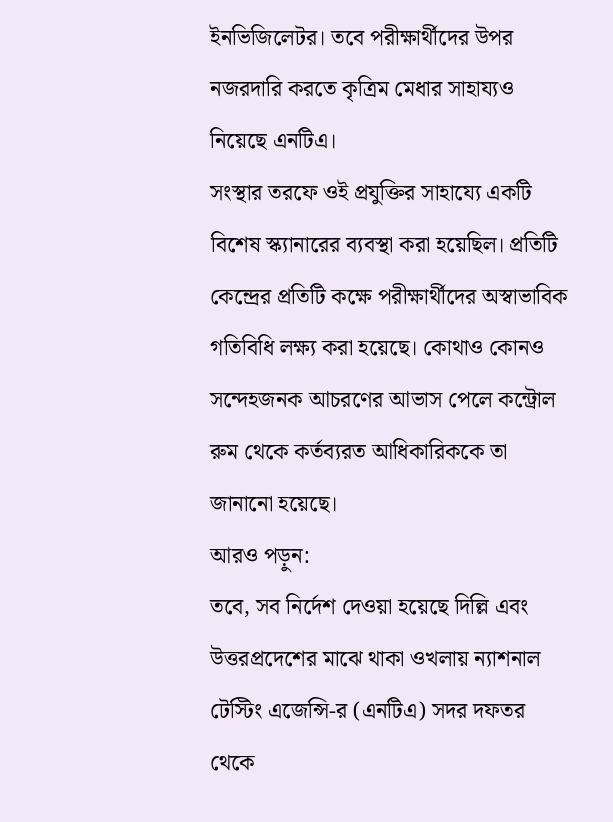ইনভিজিলেটর। তবে পরীক্ষার্থীদের উপর নজরদারি করতে কৃত্রিম মেধার সাহায্যও নিয়েছে এনটিএ।
সংস্থার তরফে ওই প্রযুক্তির সাহায্যে একটি বিশেষ স্ক্যানারের ব্যবস্থা করা হয়েছিল। প্রতিটি কেন্দ্রের প্রতিটি কক্ষে পরীক্ষার্থীদের অস্বাভাবিক গতিবিধি লক্ষ্য করা হয়েছে। কোথাও কোনও সন্দেহজনক আচরণের আভাস পেলে কন্ট্রোল রুম থেকে কর্তব্যরত আধিকারিককে তা জানানো হয়েছে।
আরও পড়ুন:
তবে, সব নির্দেশ দেওয়া হয়েছে দিল্লি এবং উত্তরপ্রদেশের মাঝে থাকা ওখলায় ন্যাশনাল টেস্টিং এজেন্সি-র (এনটিএ) সদর দফতর থেকে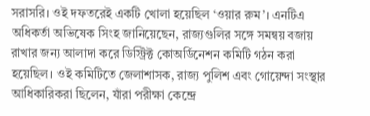সরাসরি। ওই দফতরেই একটি খোলা হয়েছিল ‘ওয়ার রুম’। এনটিএ অধিকর্তা অভিষেক সিংহ জানিয়েছেন, রাজ্যগুলির সঙ্গে সমন্বয় বজায় রাখার জন্য আলাদা করে ডিস্ট্রিক্ট কোঅর্ডিনেশন কমিটি গঠন করা হয়েছিল। ওই কমিটিতে জেলাশাসক, রাজ্য পুলিশ এবং গোয়েন্দা সংস্থার আধিকারিকরা ছিলেন, যাঁরা পরীক্ষা কেন্দ্রে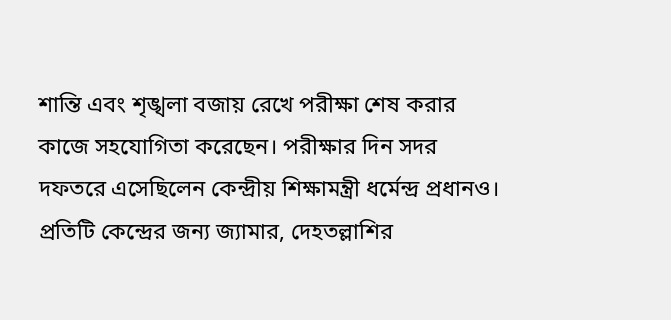শান্তি এবং শৃঙ্খলা বজায় রেখে পরীক্ষা শেষ করার কাজে সহযোগিতা করেছেন। পরীক্ষার দিন সদর দফতরে এসেছিলেন কেন্দ্রীয় শিক্ষামন্ত্রী ধর্মেন্দ্র প্রধানও।
প্রতিটি কেন্দ্রের জন্য জ্যামার, দেহতল্লাশির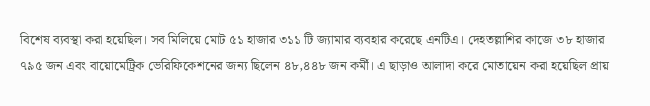বিশেষ ব্যবস্থা করা হয়েছিল। সব মিলিয়ে মোট ৫১ হাজার ৩১১ টি জ্যামার ব্যবহার করেছে এনটিএ। দেহতল্লাশির কাজে ৩৮ হাজার ৭৯৫ জন এবং বায়োমেট্রিক ভেরিফিকেশনের জন্য ছিলেন ৪৮,৪৪৮ জন কর্মী। এ ছাড়াও আলাদা করে মোতায়েন করা হয়েছিল প্রায়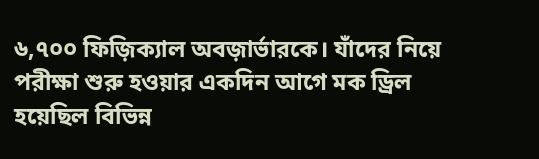৬,৭০০ ফিজ়িক্যাল অবজ়ার্ভারকে। যাঁদের নিয়ে পরীক্ষা শুরু হওয়ার একদিন আগে মক ড্রিল হয়েছিল বিভিন্ন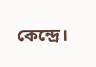কেন্দ্রে।